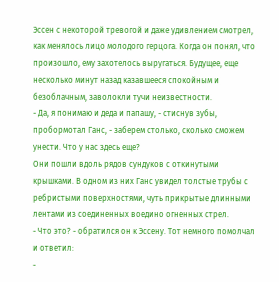Эссен с некоторой тревогой и даже удивлением смотрел, как менялось лицо молодого герцога. Когда он понял, что произошло, ему захотелось выругаться. Будущее, еще несколько минут назад казавшееся спокойным и безоблачным, заволокли тучи неизвестности.
- Да, я понимаю и деда и папашу, - стиснув зубы, пробормотал Ганс, - заберем столько, сколько сможем унести. Что у нас здесь еще?
Они пошли вдоль рядов сундуков с откинутыми крышками. В одном из них Ганс увидел толстые трубы с ребристыми поверхностями, чуть прикрытые длинными лентами из соединенных воедино огненных стрел.
- Что это? - обратился он к Эссену. Тот немного помолчал и ответил:
-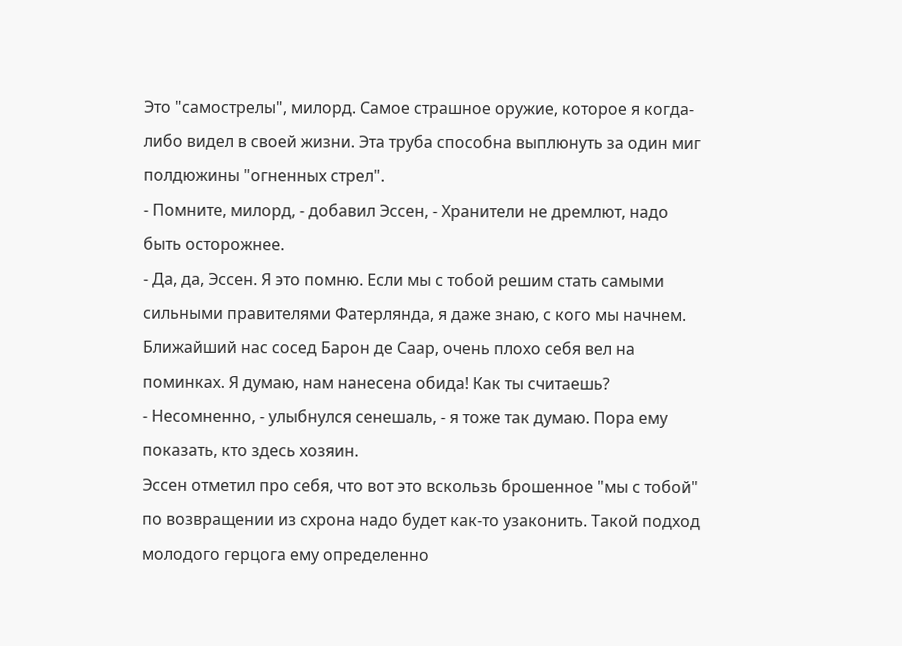Это "самострелы", милорд. Самое страшное оружие, которое я когда-либо видел в своей жизни. Эта труба способна выплюнуть за один миг полдюжины "огненных стрел".
- Помните, милорд, - добавил Эссен, - Хранители не дремлют, надо быть осторожнее.
- Да, да, Эссен. Я это помню. Если мы с тобой решим стать самыми сильными правителями Фатерлянда, я даже знаю, с кого мы начнем. Ближайший нас сосед Барон де Саар, очень плохо себя вел на поминках. Я думаю, нам нанесена обида! Как ты считаешь?
- Несомненно, - улыбнулся сенешаль, - я тоже так думаю. Пора ему показать, кто здесь хозяин.
Эссен отметил про себя, что вот это вскользь брошенное "мы с тобой" по возвращении из схрона надо будет как-то узаконить. Такой подход молодого герцога ему определенно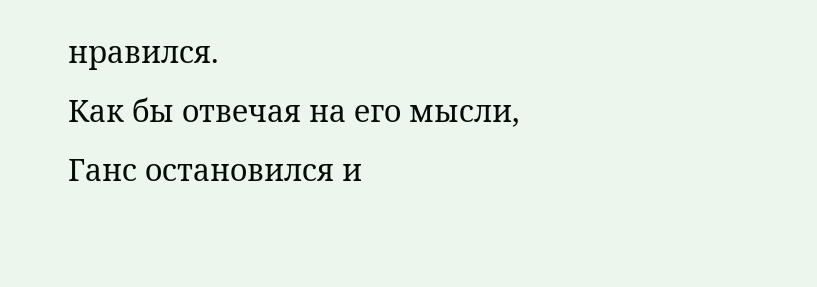нравился.
Как бы отвечая на его мысли, Ганс остановился и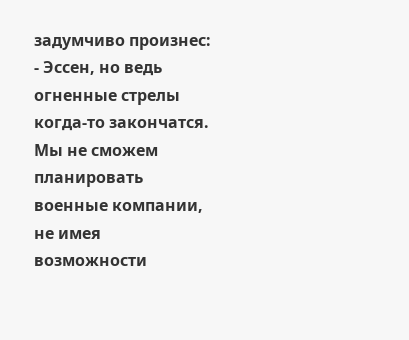задумчиво произнес:
- Эссен, но ведь огненные стрелы когда-то закончатся. Мы не сможем планировать военные компании, не имея возможности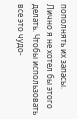пополнять их запасы. Лично я не хотел бы этого делать. Чтобы использовать все это чудо-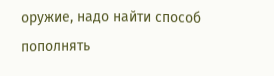оружие, надо найти способ пополнять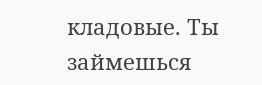кладовые. Ты займешься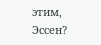этим, Эссен?